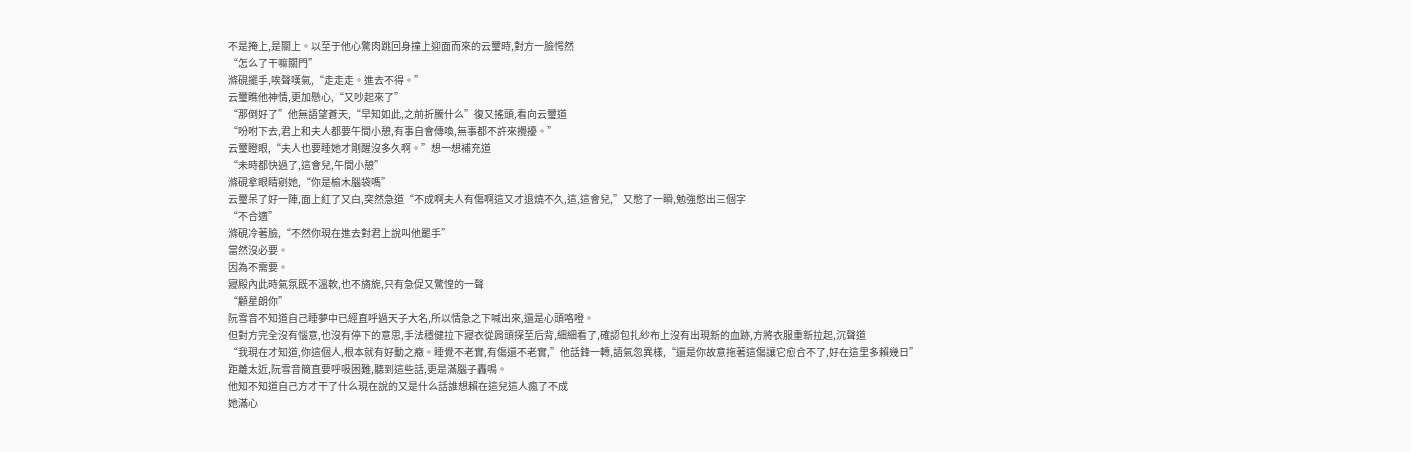不是掩上,是關上。以至于他心驚肉跳回身撞上迎面而來的云璽時,對方一臉愕然
“怎么了干嘛關門”
滌硯擺手,唉聲嘆氣,“走走走。進去不得。”
云璽瞧他神情,更加懸心,“又吵起來了”
“那倒好了”他無語望蒼天,“早知如此,之前折騰什么”復又搖頭,看向云璽道
“吩咐下去,君上和夫人都要午間小憩,有事自會傳喚,無事都不許來攪擾。”
云璽瞪眼,“夫人也要睡她才剛醒沒多久啊。”想一想補充道
“未時都快過了,這會兒,午間小憩”
滌硯拿眼睛剜她,“你是榆木腦袋嗎”
云璽呆了好一陣,面上紅了又白,突然急道“不成啊夫人有傷啊這又才退燒不久,這,這會兒,”又憋了一瞬,勉強憋出三個字
“不合適”
滌硯冷著臉,“不然你現在進去對君上說叫他罷手”
當然沒必要。
因為不需要。
寢殿內此時氣氛既不溫軟,也不旖旎,只有急促又驚惶的一聲
“顧星朗你”
阮雪音不知道自己睡夢中已經直呼過天子大名,所以情急之下喊出來,還是心頭咯噔。
但對方完全沒有惱意,也沒有停下的意思,手法穩健拉下寢衣從肩頭探至后背,細細看了,確認包扎紗布上沒有出現新的血跡,方將衣服重新拉起,沉聲道
“我現在才知道,你這個人,根本就有好動之癥。睡覺不老實,有傷還不老實,”他話鋒一轉,語氣忽異樣,“還是你故意拖著這傷讓它愈合不了,好在這里多賴幾日”
距離太近,阮雪音簡直要呼吸困難,聽到這些話,更是滿腦子轟鳴。
他知不知道自己方才干了什么現在說的又是什么話誰想賴在這兒這人瘋了不成
她滿心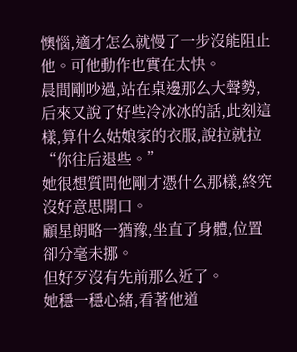懊惱,適才怎么就慢了一步沒能阻止他。可他動作也實在太快。
晨間剛吵過,站在桌邊那么大聲勢,后來又說了好些冷冰冰的話,此刻這樣,算什么姑娘家的衣服,說拉就拉
“你往后退些。”
她很想質問他剛才憑什么那樣,終究沒好意思開口。
顧星朗略一猶豫,坐直了身體,位置卻分毫未挪。
但好歹沒有先前那么近了。
她穩一穩心緒,看著他道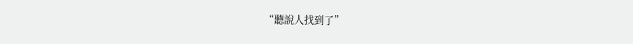“聽說人找到了”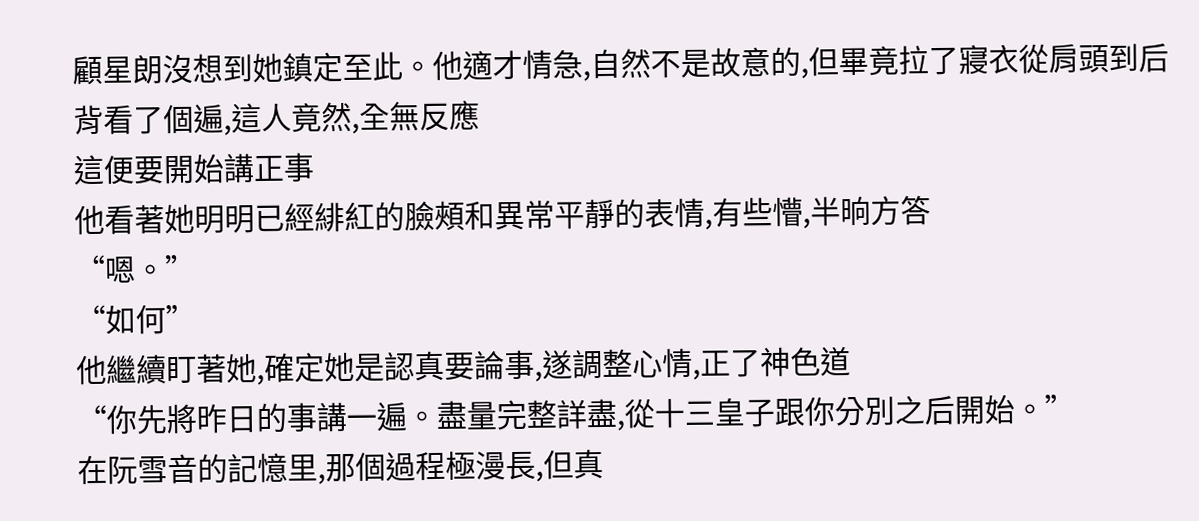顧星朗沒想到她鎮定至此。他適才情急,自然不是故意的,但畢竟拉了寢衣從肩頭到后背看了個遍,這人竟然,全無反應
這便要開始講正事
他看著她明明已經緋紅的臉頰和異常平靜的表情,有些懵,半晌方答
“嗯。”
“如何”
他繼續盯著她,確定她是認真要論事,遂調整心情,正了神色道
“你先將昨日的事講一遍。盡量完整詳盡,從十三皇子跟你分別之后開始。”
在阮雪音的記憶里,那個過程極漫長,但真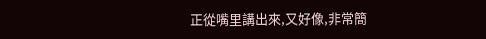正從嘴里講出來,又好像,非常簡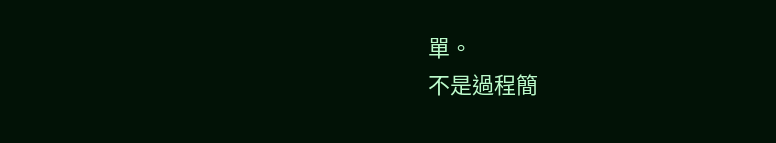單。
不是過程簡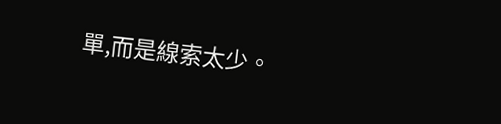單,而是線索太少。